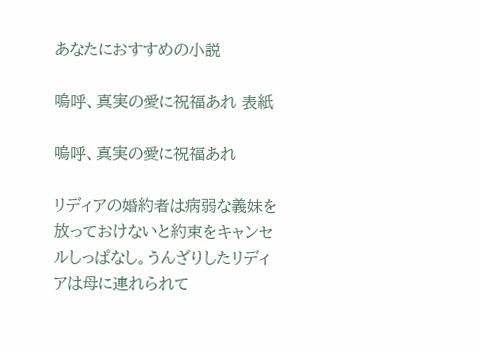あなたにおすすめの小説

嗚呼、真実の愛に祝福あれ 表紙

嗚呼、真実の愛に祝福あれ

リディアの婚約者は病弱な義妹を放っておけないと約束をキャンセルしっぱなし。うんざりしたリディアは母に連れられて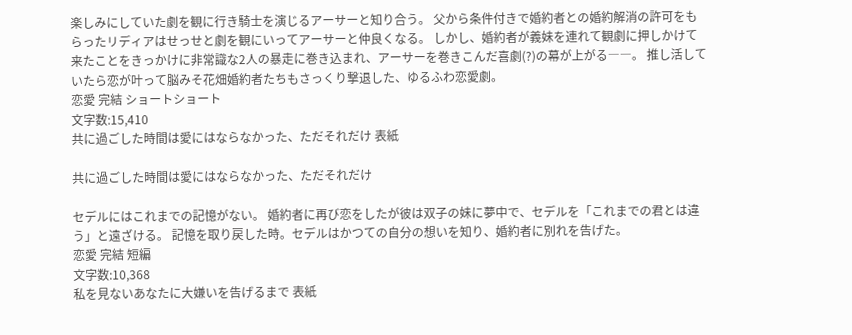楽しみにしていた劇を観に行き騎士を演じるアーサーと知り合う。 父から条件付きで婚約者との婚約解消の許可をもらったリディアはせっせと劇を観にいってアーサーと仲良くなる。 しかし、婚約者が義妹を連れて観劇に押しかけて来たことをきっかけに非常識な2人の暴走に巻き込まれ、アーサーを巻きこんだ喜劇(?)の幕が上がる――。 推し活していたら恋が叶って脳みそ花畑婚約者たちもさっくり撃退した、ゆるふわ恋愛劇。
恋愛 完結 ショートショート
文字数:15,410
共に過ごした時間は愛にはならなかった、ただそれだけ 表紙

共に過ごした時間は愛にはならなかった、ただそれだけ

セデルにはこれまでの記憶がない。 婚約者に再び恋をしたが彼は双子の妹に夢中で、セデルを「これまでの君とは違う」と遠ざける。 記憶を取り戻した時。セデルはかつての自分の想いを知り、婚約者に別れを告げた。
恋愛 完結 短編
文字数:10,368
私を見ないあなたに大嫌いを告げるまで 表紙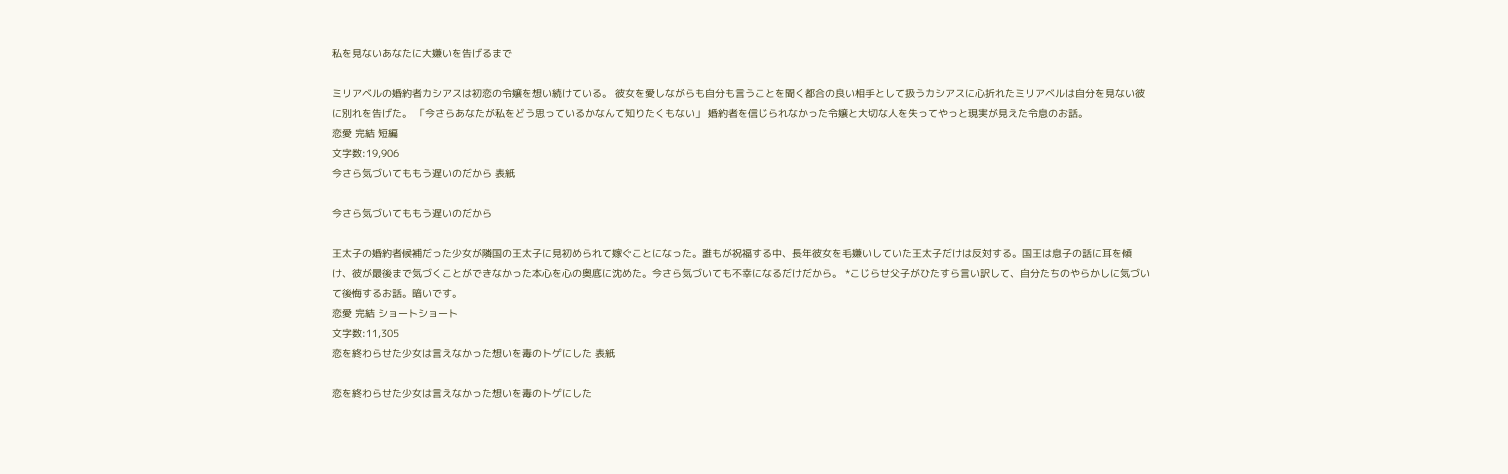私を見ないあなたに大嫌いを告げるまで

ミリアベルの婚約者カシアスは初恋の令嬢を想い続けている。 彼女を愛しながらも自分も言うことを聞く都合の良い相手として扱うカシアスに心折れたミリアベルは自分を見ない彼に別れを告げた。 「今さらあなたが私をどう思っているかなんて知りたくもない」 婚約者を信じられなかった令嬢と大切な人を失ってやっと現実が見えた令息のお話。
恋愛 完結 短編
文字数:19,906
今さら気づいてももう遅いのだから 表紙

今さら気づいてももう遅いのだから

王太子の婚約者候補だった少女が隣国の王太子に見初められて嫁ぐことになった。誰もが祝福する中、長年彼女を毛嫌いしていた王太子だけは反対する。国王は息子の話に耳を傾け、彼が最後まで気づくことができなかった本心を心の奥底に沈めた。今さら気づいても不幸になるだけだから。 *こじらせ父子がひたすら言い訳して、自分たちのやらかしに気づいて後悔するお話。暗いです。
恋愛 完結 ショートショート
文字数:11,305
恋を終わらせた少女は言えなかった想いを毒のトゲにした 表紙

恋を終わらせた少女は言えなかった想いを毒のトゲにした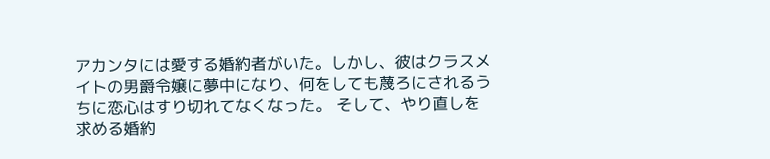アカンタには愛する婚約者がいた。しかし、彼はクラスメイトの男爵令嬢に夢中になり、何をしても蔑ろにされるうちに恋心はすり切れてなくなった。 そして、やり直しを求める婚約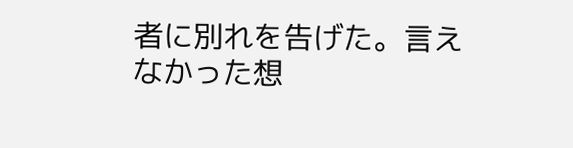者に別れを告げた。言えなかった想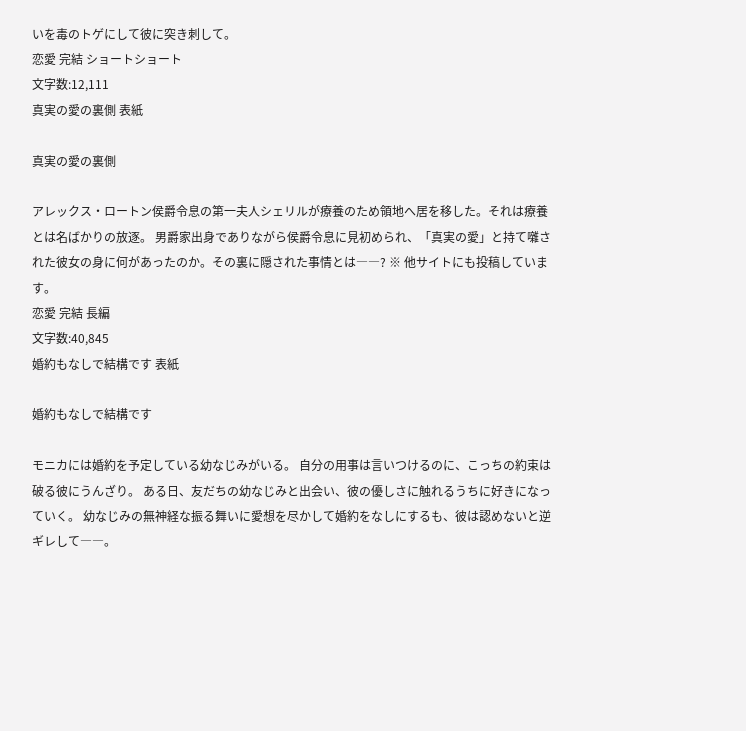いを毒のトゲにして彼に突き刺して。
恋愛 完結 ショートショート
文字数:12,111
真実の愛の裏側 表紙

真実の愛の裏側

アレックス・ロートン侯爵令息の第一夫人シェリルが療養のため領地へ居を移した。それは療養とは名ばかりの放逐。 男爵家出身でありながら侯爵令息に見初められ、「真実の愛」と持て囃された彼女の身に何があったのか。その裏に隠された事情とは――? ※ 他サイトにも投稿しています。
恋愛 完結 長編
文字数:40,845
婚約もなしで結構です 表紙

婚約もなしで結構です

モニカには婚約を予定している幼なじみがいる。 自分の用事は言いつけるのに、こっちの約束は破る彼にうんざり。 ある日、友だちの幼なじみと出会い、彼の優しさに触れるうちに好きになっていく。 幼なじみの無神経な振る舞いに愛想を尽かして婚約をなしにするも、彼は認めないと逆ギレして――。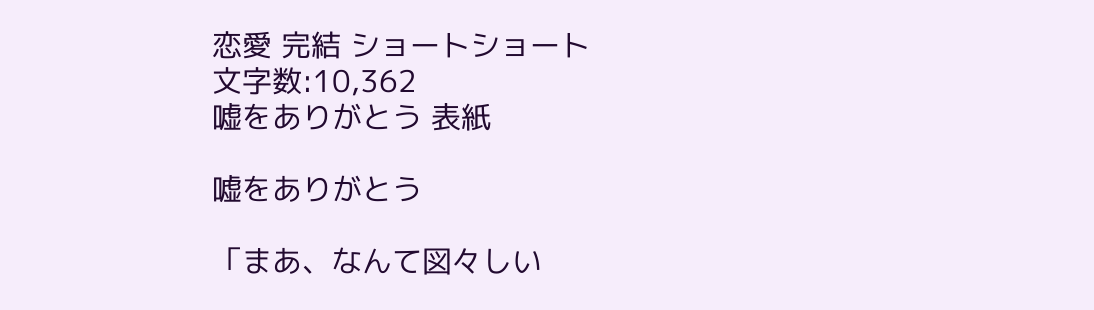恋愛 完結 ショートショート
文字数:10,362
嘘をありがとう 表紙

嘘をありがとう

「まあ、なんて図々しい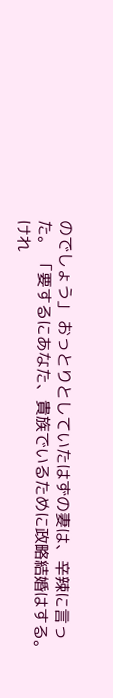のでしょう」 おっとりとしていたはずの妻は、辛辣に言った。 「要するにあなた、貴族でいるために政略結婚はする。けれ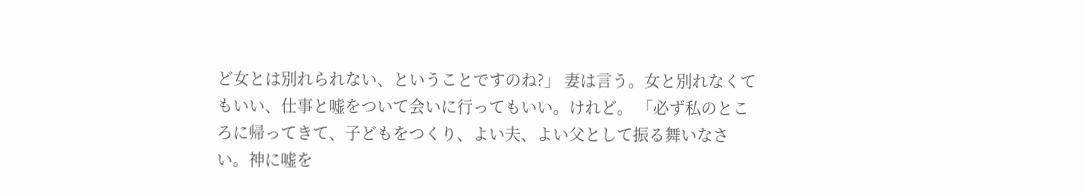ど女とは別れられない、ということですのね?」 妻は言う。女と別れなくてもいい、仕事と嘘をついて会いに行ってもいい。けれど。 「必ず私のところに帰ってきて、子どもをつくり、よい夫、よい父として振る舞いなさい。神に嘘を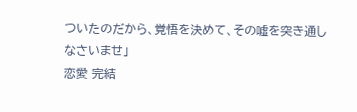ついたのだから、覚悟を決めて、その嘘を突き通しなさいませ」
恋愛 完結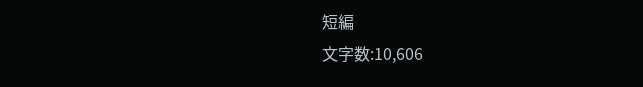短編
文字数:10,606